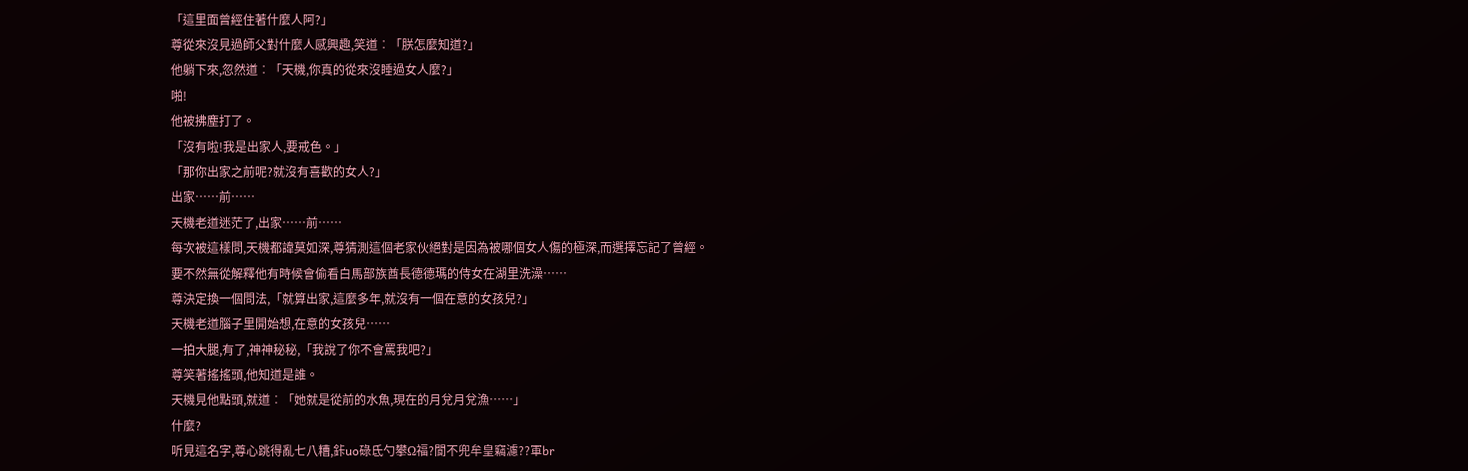「這里面曾經住著什麼人阿?」
尊從來沒見過師父對什麼人感興趣,笑道︰「朕怎麼知道?」
他躺下來,忽然道︰「天機,你真的從來沒睡過女人麼?」
啪!
他被拂塵打了。
「沒有啦!我是出家人,要戒色。」
「那你出家之前呢?就沒有喜歡的女人?」
出家……前……
天機老道迷茫了,出家……前……
每次被這樣問,天機都諱莫如深,尊猜測這個老家伙絕對是因為被哪個女人傷的極深,而選擇忘記了曾經。
要不然無從解釋他有時候會偷看白馬部族酋長德德瑪的侍女在湖里洗澡……
尊決定換一個問法,「就算出家,這麼多年,就沒有一個在意的女孩兒?」
天機老道腦子里開始想,在意的女孩兒……
一拍大腿,有了,神神秘秘,「我說了你不會罵我吧?」
尊笑著搖搖頭,他知道是誰。
天機見他點頭,就道︰「她就是從前的水魚,現在的月兌月兌漁……」
什麼?
听見這名字,尊心跳得亂七八糟,鉲uo碌氐勺攀Ω福?閬不兜牟皇竊濾??軍br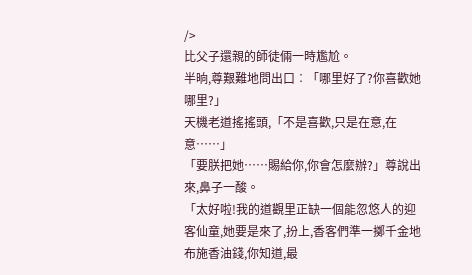/>
比父子還親的師徒倆一時尷尬。
半晌,尊艱難地問出口︰「哪里好了?你喜歡她哪里?」
天機老道搖搖頭,「不是喜歡,只是在意,在意……」
「要朕把她……賜給你,你會怎麼辦?」尊說出來,鼻子一酸。
「太好啦!我的道觀里正缺一個能忽悠人的迎客仙童,她要是來了,扮上,香客們準一擲千金地布施香油錢,你知道,最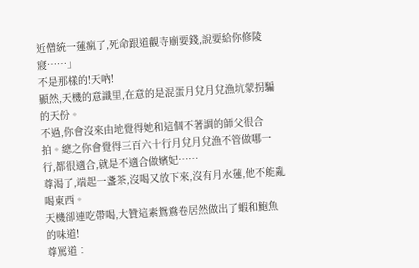近僧統一蓮瘋了,死命跟道觀寺廟要錢,說要給你修陵寢……」
不是那樣的!天吶!
顯然,天機的意識里,在意的是混蛋月兌月兌漁坑蒙拐騙的天份。
不過,你會沒來由地覺得她和這個不著調的師父很合拍。總之你會覺得三百六十行月兌月兌漁不管做哪一行,都很適合,就是不適合做嬪妃……
尊渴了,端起一盞茶,沒喝又放下來,沒有月水蓮,他不能亂喝東西。
天機卻連吃帶喝,大贊這素鴛鴦卷居然做出了蝦和鮑魚的味道!
尊罵道︰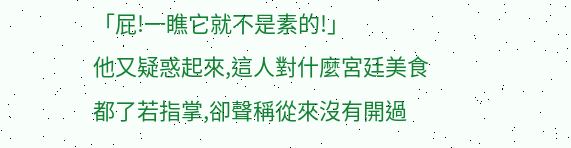「屁!一瞧它就不是素的!」
他又疑惑起來,這人對什麼宮廷美食都了若指掌,卻聲稱從來沒有開過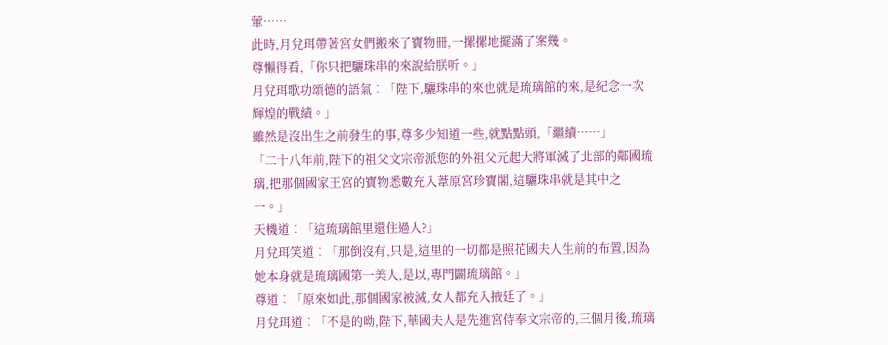葷……
此時,月兌珥帶著宮女們搬來了寶物冊,一摞摞地擺滿了案幾。
尊懶得看,「你只把驪珠串的來說給朕听。」
月兌珥歌功頌德的語氣︰「陛下,驪珠串的來也就是琉璃館的來,是紀念一次輝煌的戰績。」
雖然是沒出生之前發生的事,尊多少知道一些,就點點頭,「繼續……」
「二十八年前,陛下的祖父文宗帝派您的外祖父元起大將軍滅了北部的鄰國琉璃,把那個國家王宮的寶物悉數充入葦原宮珍寶閣,這驪珠串就是其中之一。」
天機道︰「這琉璃館里還住過人?」
月兌珥笑道︰「那倒沒有,只是,這里的一切都是照花國夫人生前的布置,因為她本身就是琉璃國第一美人,是以,專門闢琉璃館。」
尊道︰「原來如此,那個國家被滅,女人都充入掖廷了。」
月兌珥道︰「不是的呦,陛下,華國夫人是先進宮侍奉文宗帝的,三個月後,琉璃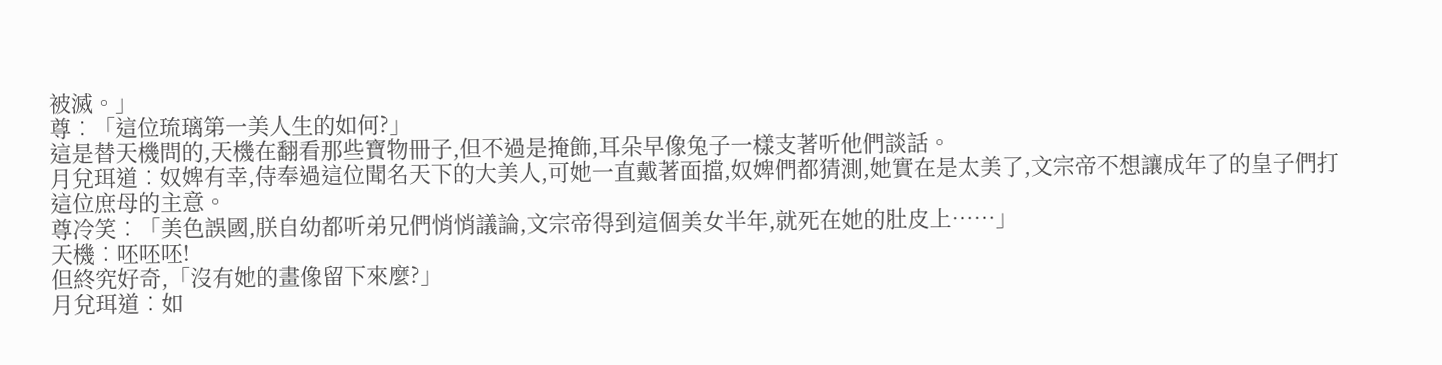被滅。」
尊︰「這位琉璃第一美人生的如何?」
這是替天機問的,天機在翻看那些寶物冊子,但不過是掩飾,耳朵早像兔子一樣支著听他們談話。
月兌珥道︰奴婢有幸,侍奉過這位聞名天下的大美人,可她一直戴著面擋,奴婢們都猜測,她實在是太美了,文宗帝不想讓成年了的皇子們打這位庶母的主意。
尊冷笑︰「美色誤國,朕自幼都听弟兄們悄悄議論,文宗帝得到這個美女半年,就死在她的肚皮上……」
天機︰呸呸呸!
但終究好奇,「沒有她的畫像留下來麼?」
月兌珥道︰如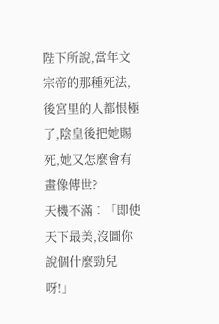陛下所說,當年文宗帝的那種死法,後宮里的人都恨極了,陰皇後把她賜死,她又怎麼會有畫像傳世?
天機不滿︰「即使天下最美,沒圖你說個什麼勁兒呀!」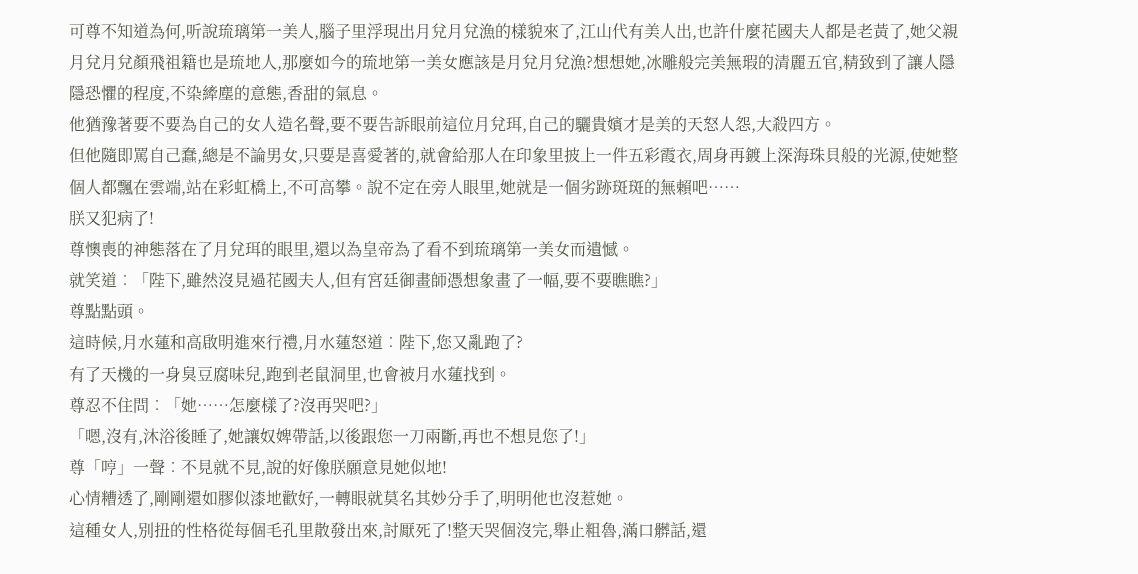可尊不知道為何,听說琉璃第一美人,腦子里浮現出月兌月兌漁的樣貌來了,江山代有美人出,也許什麼花國夫人都是老黃了,她父親月兌月兌顏飛祖籍也是琉地人,那麼如今的琉地第一美女應該是月兌月兌漁?想想她,冰雕般完美無瑕的清麗五官,精致到了讓人隱隱恐懼的程度,不染縴塵的意態,香甜的氣息。
他猶豫著要不要為自己的女人造名聲,要不要告訴眼前這位月兌珥,自己的驪貴嬪才是美的天怒人怨,大殺四方。
但他隨即罵自己蠢,總是不論男女,只要是喜愛著的,就會給那人在印象里披上一件五彩霞衣,周身再鍍上深海珠貝般的光源,使她整個人都飄在雲端,站在彩虹橋上,不可高攀。說不定在旁人眼里,她就是一個劣跡斑斑的無賴吧……
朕又犯病了!
尊懊喪的神態落在了月兌珥的眼里,還以為皇帝為了看不到琉璃第一美女而遺憾。
就笑道︰「陛下,雖然沒見過花國夫人,但有宮廷御畫師憑想象畫了一幅,要不要瞧瞧?」
尊點點頭。
這時候,月水蓮和高啟明進來行禮,月水蓮怒道︰陛下,您又亂跑了?
有了天機的一身臭豆腐味兒,跑到老鼠洞里,也會被月水蓮找到。
尊忍不住問︰「她……怎麼樣了?沒再哭吧?」
「嗯,沒有,沐浴後睡了,她讓奴婢帶話,以後跟您一刀兩斷,再也不想見您了!」
尊「哼」一聲︰不見就不見,說的好像朕願意見她似地!
心情糟透了,剛剛還如膠似漆地歡好,一轉眼就莫名其妙分手了,明明他也沒惹她。
這種女人,別扭的性格從每個毛孔里散發出來,討厭死了!整天哭個沒完,舉止粗魯,滿口髒話,還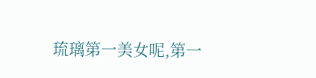琉璃第一美女呢,第一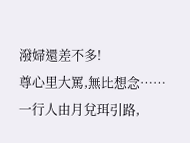潑婦還差不多!
尊心里大罵,無比想念……
一行人由月兌珥引路,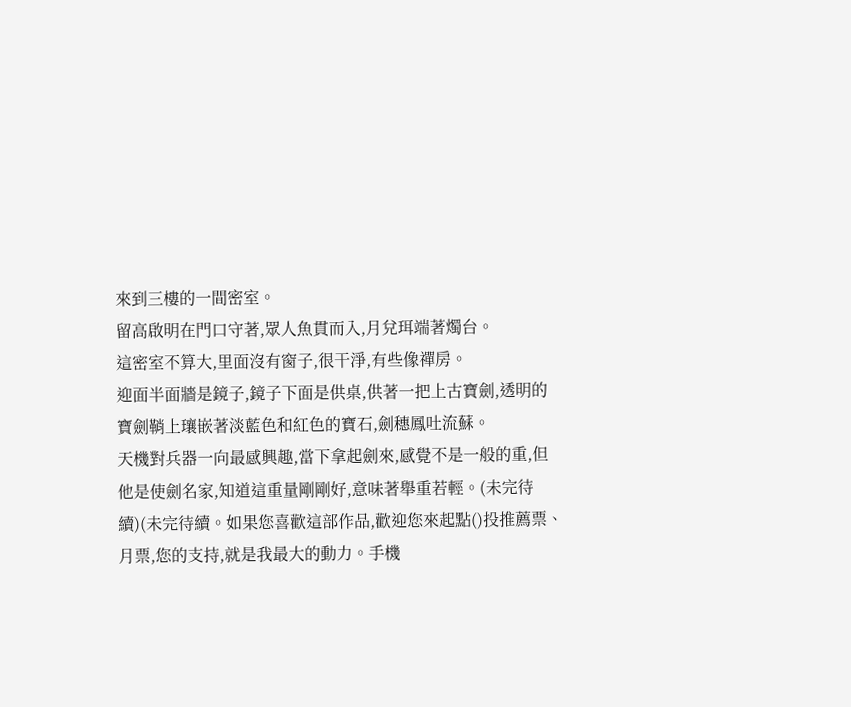來到三樓的一間密室。
留高啟明在門口守著,眾人魚貫而入,月兌珥端著燭台。
這密室不算大,里面沒有窗子,很干淨,有些像禪房。
迎面半面牆是鏡子,鏡子下面是供桌,供著一把上古寶劍,透明的寶劍鞘上瓖嵌著淡藍色和紅色的寶石,劍穗鳳吐流蘇。
天機對兵器一向最感興趣,當下拿起劍來,感覺不是一般的重,但他是使劍名家,知道這重量剛剛好,意味著舉重若輕。(未完待續)(未完待續。如果您喜歡這部作品,歡迎您來起點()投推薦票、月票,您的支持,就是我最大的動力。手機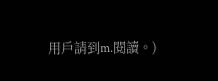用戶請到m.閱讀。)